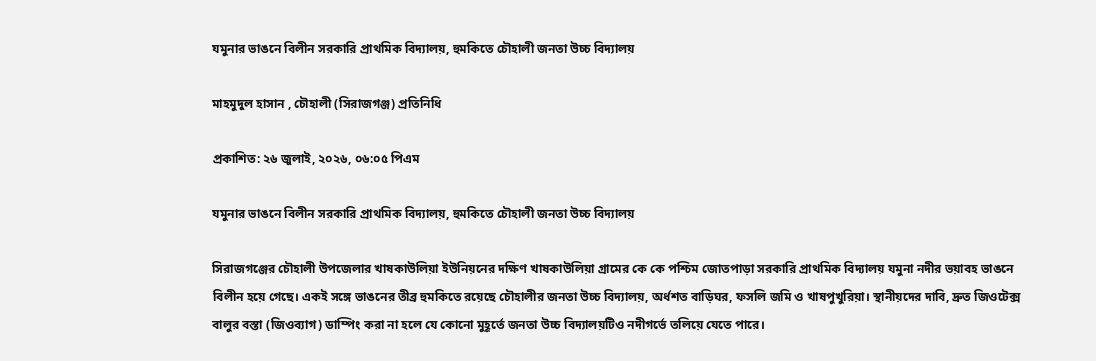যমুনার ভাঙনে বিলীন সরকারি প্রাথমিক বিদ্যালয়, হুমকিতে চৌহালী জনতা উচ্চ বিদ্যালয়

মাহমুদুল হাসান , চৌহালী (সিরাজগঞ্জ) প্রতিনিধি

প্রকাশিত: ২৬ জুলাই, ২০২৬, ০৬:০৫ পিএম

যমুনার ভাঙনে বিলীন সরকারি প্রাথমিক বিদ্যালয়, হুমকিতে চৌহালী জনতা উচ্চ বিদ্যালয়

সিরাজগঞ্জের চৌহালী উপজেলার খাষকাউলিয়া ইউনিয়নের দক্ষিণ খাষকাউলিয়া গ্রামের কে কে পশ্চিম জোতপাড়া সরকারি প্রাথমিক বিদ্যালয় যমুনা নদীর ভয়াবহ ভাঙনে বিলীন হয়ে গেছে। একই সঙ্গে ভাঙনের তীব্র হুমকিতে রয়েছে চৌহালীর জনতা উচ্চ বিদ্যালয়, অর্ধশত বাড়িঘর, ফসলি জমি ও খাষপুখুরিয়া। স্থানীয়দের দাবি, দ্রুত জিওটেক্স বালুর বস্তা (জিওব্যাগ) ডাম্পিং করা না হলে যে কোনো মুহূর্তে জনতা উচ্চ বিদ্যালয়টিও নদীগর্ভে তলিয়ে যেতে পারে।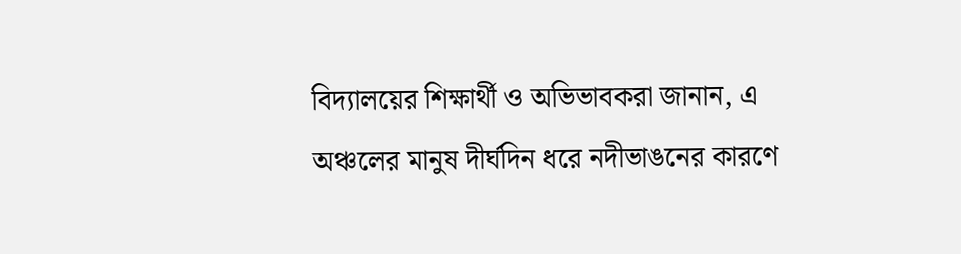বিদ্যালয়ের শিক্ষার্থী ও অভিভাবকরা জানান, এ অঞ্চলের মানুষ দীর্ঘদিন ধরে নদীভাঙনের কারণে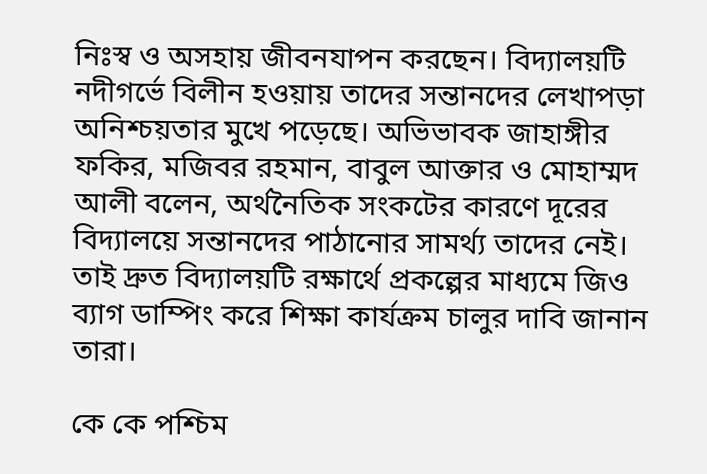নিঃস্ব ও অসহায় জীবনযাপন করছেন। বিদ্যালয়টি নদীগর্ভে বিলীন হওয়ায় তাদের সন্তানদের লেখাপড়া অনিশ্চয়তার মুখে পড়েছে। অভিভাবক জাহাঙ্গীর ফকির, মজিবর রহমান, বাবুল আক্তার ও মোহাম্মদ আলী বলেন, অর্থনৈতিক সংকটের কারণে দূরের বিদ্যালয়ে সন্তানদের পাঠানোর সামর্থ্য তাদের নেই। তাই দ্রুত বিদ্যালয়টি রক্ষার্থে প্রকল্পের মাধ্যমে জিও ব্যাগ ডাম্পিং করে শিক্ষা কার্যক্রম চালুর দাবি জানান তারা।

কে কে পশ্চিম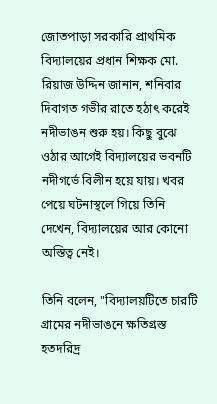জোতপাড়া সরকারি প্রাথমিক বিদ্যালয়ের প্রধান শিক্ষক মো. রিয়াজ উদ্দিন জানান, শনিবার দিবাগত গভীর রাতে হঠাৎ করেই নদীভাঙন শুরু হয়। কিছু বুঝে ওঠার আগেই বিদ্যালয়ের ভবনটি নদীগর্ভে বিলীন হয়ে যায়। খবর পেয়ে ঘটনাস্থলে গিয়ে তিনি দেখেন, বিদ্যালয়ের আর কোনো অস্তিত্ব নেই।

তিনি বলেন, "বিদ্যালয়টিতে চারটি গ্রামের নদীভাঙনে ক্ষতিগ্রস্ত হতদরিদ্র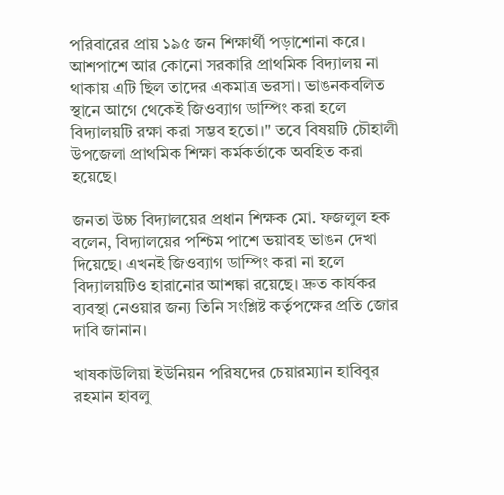পরিবারের প্রায় ১৯৫ জন শিক্ষার্থী পড়াশোনা করে। আশপাশে আর কোনো সরকারি প্রাথমিক বিদ্যালয় না থাকায় এটি ছিল তাদের একমাত্র ভরসা। ভাঙনকবলিত স্থানে আগে থেকেই জিওব্যাগ ডাম্পিং করা হলে বিদ্যালয়টি রক্ষা করা সম্ভব হতো।" তবে বিষয়টি চৌহালী উপজেলা প্রাথমিক শিক্ষা কর্মকর্তাকে অবহিত করা হয়েছে।

জনতা উচ্চ বিদ্যালয়ের প্রধান শিক্ষক মো. ফজলুল হক বলেন, বিদ্যালয়ের পশ্চিম পাশে ভয়াবহ ভাঙন দেখা দিয়েছে। এখনই জিওব্যাগ ডাম্পিং করা না হলে বিদ্যালয়টিও হারানোর আশঙ্কা রয়েছে। দ্রুত কার্যকর ব্যবস্থা নেওয়ার জন্য তিনি সংশ্লিষ্ট কর্তৃপক্ষের প্রতি জোর দাবি জানান।

খাষকাউলিয়া ইউনিয়ন পরিষদের চেয়ারম্যান হাবিবুর রহমান হাবলু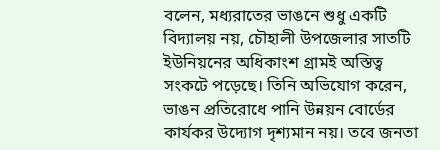বলেন, মধ্যরাতের ভাঙনে শুধু একটি বিদ্যালয় নয়, চৌহালী উপজেলার সাতটি ইউনিয়নের অধিকাংশ গ্রামই অস্তিত্ব সংকটে পড়েছে। তিনি অভিযোগ করেন, ভাঙন প্রতিরোধে পানি উন্নয়ন বোর্ডের কার্যকর উদ্যোগ দৃশ্যমান নয়। তবে জনতা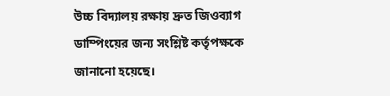উচ্চ বিদ্যালয় রক্ষায় দ্রুত জিওব্যাগ ডাম্পিংয়ের জন্য সংশ্লিষ্ট কর্তৃপক্ষকে জানানো হয়েছে।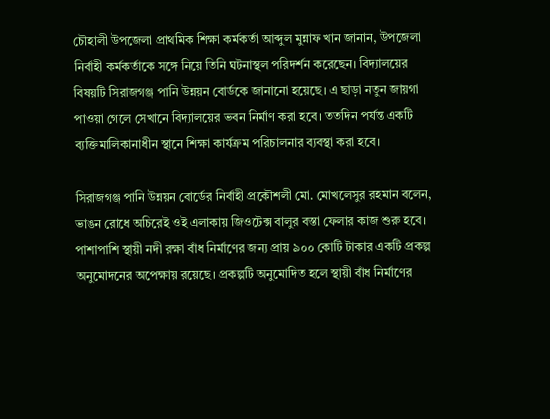চৌহালী উপজেলা প্রাথমিক শিক্ষা কর্মকর্তা আব্দুল মুন্নাফ খান জানান, উপজেলা নির্বাহী কর্মকর্তাকে সঙ্গে নিয়ে তিনি ঘটনাস্থল পরিদর্শন করেছেন। বিদ্যালয়ের বিষয়টি সিরাজগঞ্জ পানি উন্নয়ন বোর্ডকে জানানো হয়েছে। এ ছাড়া নতুন জায়গা পাওয়া গেলে সেখানে বিদ্যালয়ের ভবন নির্মাণ করা হবে। ততদিন পর্যন্ত একটি ব্যক্তিমালিকানাধীন স্থানে শিক্ষা কার্যক্রম পরিচালনার ব্যবস্থা করা হবে।

সিরাজগঞ্জ পানি উন্নয়ন বোর্ডের নির্বাহী প্রকৌশলী মো. মোখলেসুর রহমান বলেন, ভাঙন রোধে অচিরেই ওই এলাকায় জিওটেক্স বালুর বস্তা ফেলার কাজ শুরু হবে। পাশাপাশি স্থায়ী নদী রক্ষা বাঁধ নির্মাণের জন্য প্রায় ৯০০ কোটি টাকার একটি প্রকল্প অনুমোদনের অপেক্ষায় রয়েছে। প্রকল্পটি অনুমোদিত হলে স্থায়ী বাঁধ নির্মাণের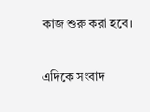কাজ শুরু করা হবে।

এদিকে সংবাদ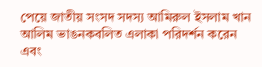পেয়ে জাতীয় সংসদ সদস্য আমিরুল ইসলাম খান আলিম ভাঙনকবলিত এলাকা পরিদর্শন করেন এবং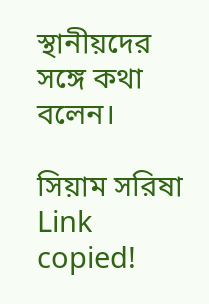স্থানীয়দের সঙ্গে কথা বলেন।

সিয়াম সরিষা
Link copied!